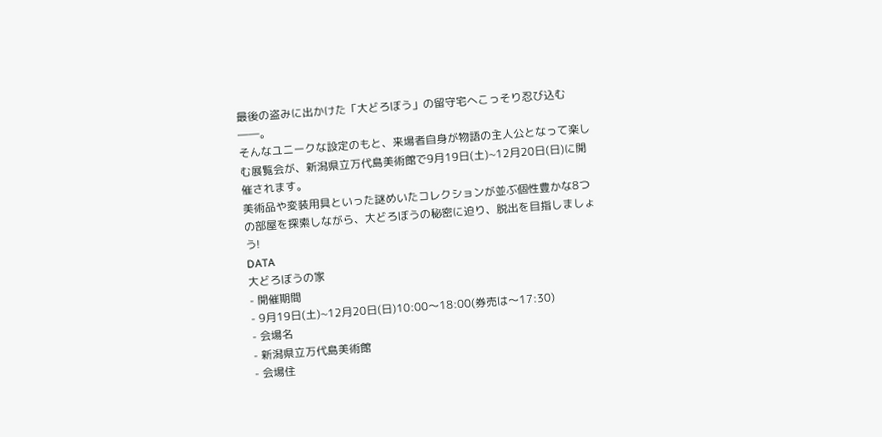最後の盗みに出かけた「大どろぼう」の留守宅へこっそり忍び込む――。
そんなユニークな設定のもと、来場者自身が物語の主人公となって楽しむ展覧会が、新潟県立万代島美術館で9月19日(土)~12月20日(日)に開催されます。
美術品や変装用具といった謎めいたコレクションが並ぶ個性豊かな8つの部屋を探索しながら、大どろぼうの秘密に迫り、脱出を目指しましょう!
DATA
大どろぼうの家
- 開催期間
- 9月19日(土)~12月20日(日)10:00〜18:00(券売は〜17:30)
- 会場名
- 新潟県立万代島美術館
- 会場住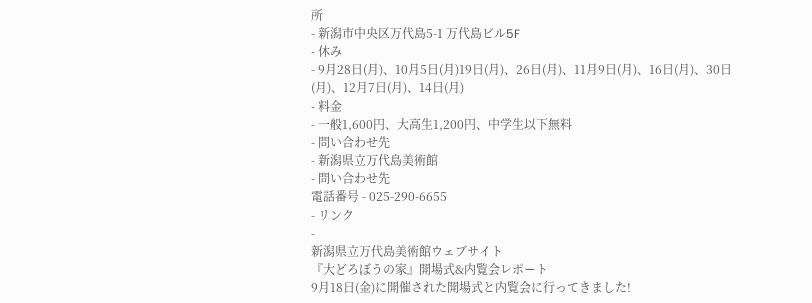所
- 新潟市中央区万代島5-1 万代島ビル5F
- 休み
- 9月28日(月)、10月5日(月)19日(月)、26日(月)、11月9日(月)、16日(月)、30日(月)、12月7日(月)、14日(月)
- 料金
- 一般1,600円、大高生1,200円、中学生以下無料
- 問い合わせ先
- 新潟県立万代島美術館
- 問い合わせ先
電話番号 - 025-290-6655
- リンク
-
新潟県立万代島美術館ウェブサイト
『大どろぼうの家』開場式&内覧会レポート
9月18日(金)に開催された開場式と内覧会に行ってきました!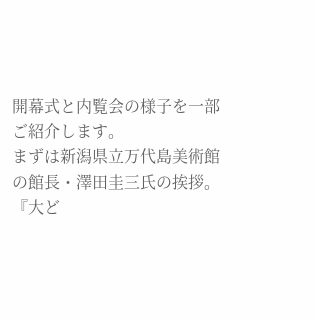開幕式と内覧会の様子を一部ご紹介します。
まずは新潟県立万代島美術館の館長・澤田圭三氏の挨拶。
『大ど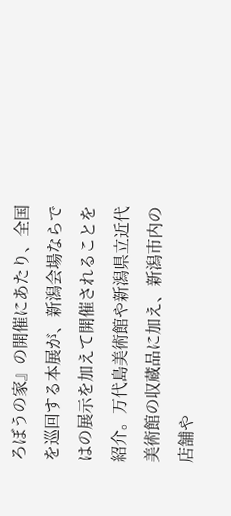ろぼうの家』の開催にあたり、全国を巡回する本展が、新潟会場ならではの展示を加えて開催されることを紹介。万代島美術館や新潟県立近代美術館の収蔵品に加え、新潟市内の店舗や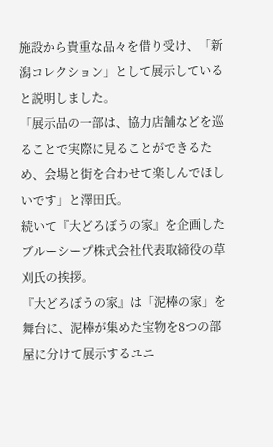施設から貴重な品々を借り受け、「新潟コレクション」として展示していると説明しました。
「展示品の一部は、協力店舗などを巡ることで実際に見ることができるため、会場と街を合わせて楽しんでほしいです」と澤田氏。
続いて『大どろぼうの家』を企画したブルーシープ株式会社代表取締役の草刈氏の挨拶。
『大どろぼうの家』は「泥棒の家」を舞台に、泥棒が集めた宝物を8つの部屋に分けて展示するユニ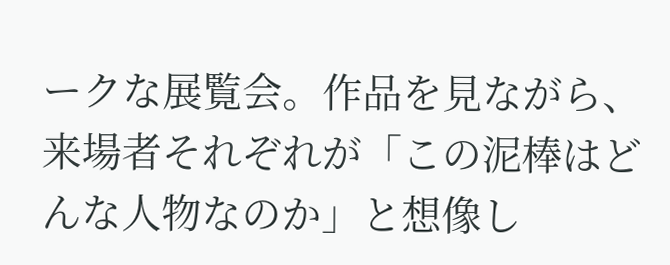ークな展覧会。作品を見ながら、来場者それぞれが「この泥棒はどんな人物なのか」と想像し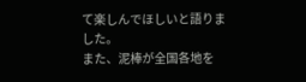て楽しんでほしいと語りました。
また、泥棒が全国各地を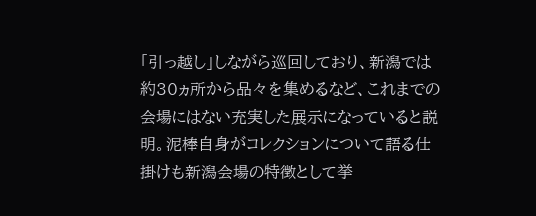「引っ越し」しながら巡回しており、新潟では約30ヵ所から品々を集めるなど、これまでの会場にはない充実した展示になっていると説明。泥棒自身がコレクションについて語る仕掛けも新潟会場の特徴として挙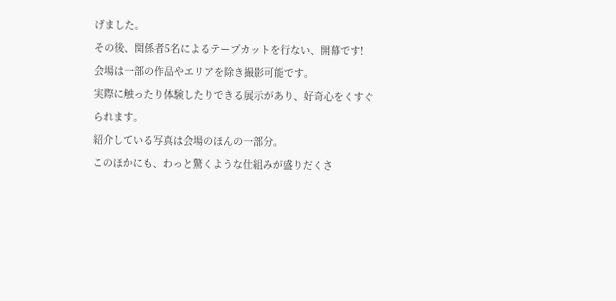げました。
その後、関係者5名によるテープカットを行ない、開幕です!
会場は一部の作品やエリアを除き撮影可能です。
実際に触ったり体験したりできる展示があり、好奇心をくすぐられます。
紹介している写真は会場のほんの一部分。
このほかにも、わっと驚くような仕組みが盛りだくさ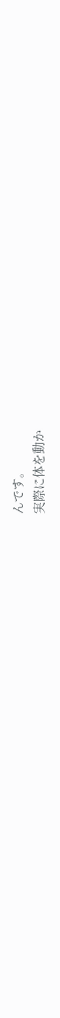んです。
実際に体を動か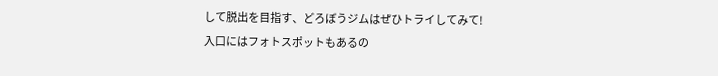して脱出を目指す、どろぼうジムはぜひトライしてみて!
入口にはフォトスポットもあるの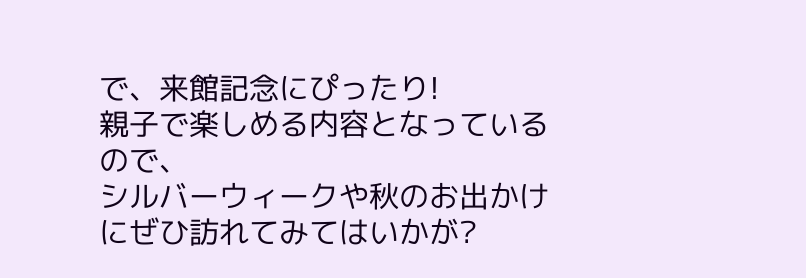で、来館記念にぴったり!
親子で楽しめる内容となっているので、
シルバーウィークや秋のお出かけにぜひ訪れてみてはいかが?